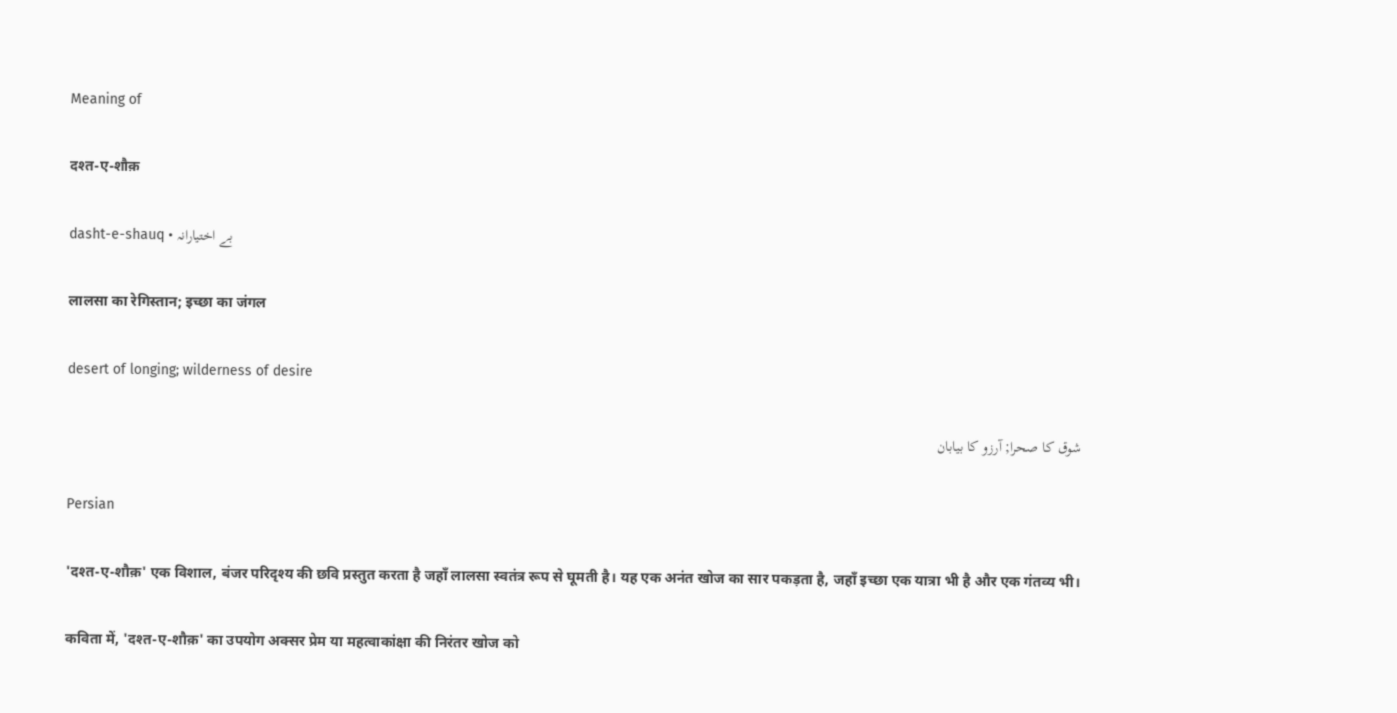Meaning of

दश्त-ए-शौक़

dasht-e-shauq • بے اختیارانہ

लालसा का रेगिस्तान; इच्छा का जंगल

desert of longing; wilderness of desire

شوق کا صحرا; آرزو کا بیابان

Persian

'दश्त-ए-शौक़' एक विशाल, बंजर परिदृश्य की छवि प्रस्तुत करता है जहाँ लालसा स्वतंत्र रूप से घूमती है। यह एक अनंत खोज का सार पकड़ता है, जहाँ इच्छा एक यात्रा भी है और एक गंतव्य भी।

कविता में, 'दश्त-ए-शौक़' का उपयोग अक्सर प्रेम या महत्वाकांक्षा की निरंतर खोज को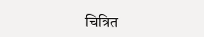चित्रित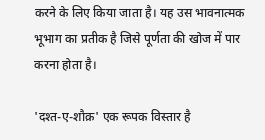करने के लिए किया जाता है। यह उस भावनात्मक भूभाग का प्रतीक है जिसे पूर्णता की खोज में पार करना होता है।

'दश्त-ए-शौक़' एक रूपक विस्तार है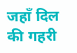जहाँ दिल की गहरी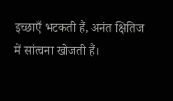इच्छाएँ भटकती हैं, अनंत क्षितिज में सांत्वना खोजती हैं।